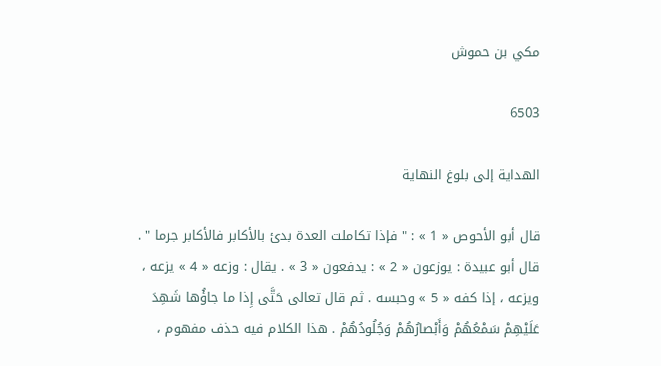مكي بن حموش

6503

الهداية إلى بلوغ النهاية

قال أبو الأحوص « 1 » : " فإذا تكاملت العدة بدئ بالأكابر فالأكابر جرما " . قال أبو عبيدة : يوزعون « 2 » : يدفعون « 3 » . يقال : وزعه « 4 » يزعه ، ويزعه ، إذا كفه « 5 » وحبسه . ثم قال تعالى حَتَّى إِذا ما جاؤُها شَهِدَ عَلَيْهِمْ سَمْعُهُمْ وَأَبْصارُهُمْ وَجُلُودُهُمْ . هذا الكلام فيه حذف مفهوم ،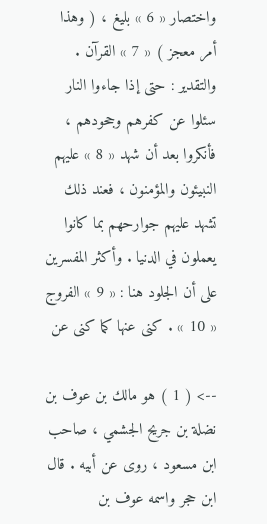واختصار « 6 » بليغ ، ( وهذا أمر معجز ) « 7 » القرآن . والتقدير : حتى إذا جاءوا النار سئلوا عن كفرهم وجحودهم ، فأنكروا بعد أن شهد « 8 » عليهم النبيئون والمؤمنون ، فعند ذلك تشهد عليهم جوارحهم بما كانوا يعملون في الدنيا . وأكثر المفسرين على أن الجلود هنا : « 9 » الفروج « 10 » . كنى عنها كما كنى عن

--> ( 1 ) هو مالك بن عوف بن نضلة بن جريح الجشمي ، صاحب ابن مسعود ، روى عن أبيه . قال ابن حجر واسمه عوف بن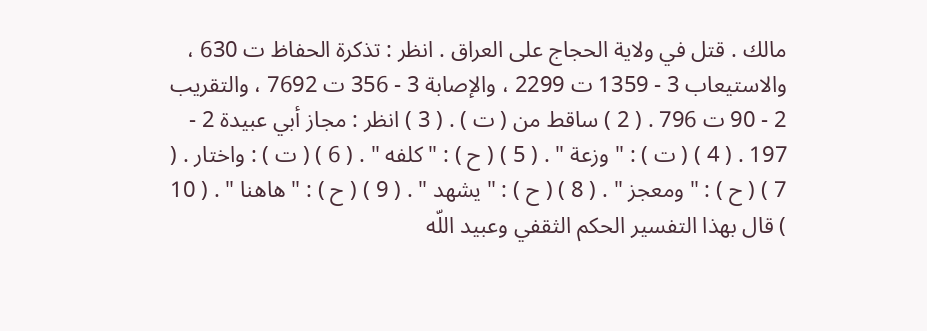مالك . قتل في ولاية الحجاج على العراق . انظر : تذكرة الحفاظ ت 630 ، والاستيعاب 3 - 1359 ت 2299 ، والإصابة 3 - 356 ت 7692 ، والتقريب 2 - 90 ت 796 . ( 2 ) ساقط من ( ت ) . ( 3 ) انظر : مجاز أبي عبيدة 2 - 197 . ( 4 ) ( ت ) : " وزعة " . ( 5 ) ( ح ) : " كلفه " . ( 6 ) ( ت ) : واختار . ( 7 ) ( ح ) : " ومعجز " . ( 8 ) ( ح ) : " يشهد " . ( 9 ) ( ح ) : " هاهنا " . ( 10 ) قال بهذا التفسير الحكم الثقفي وعبيد اللّه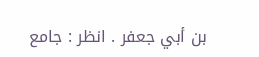بن أبي جعفر . انظر : جامع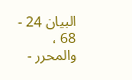البيان 24 - 68 ، والمحرر -